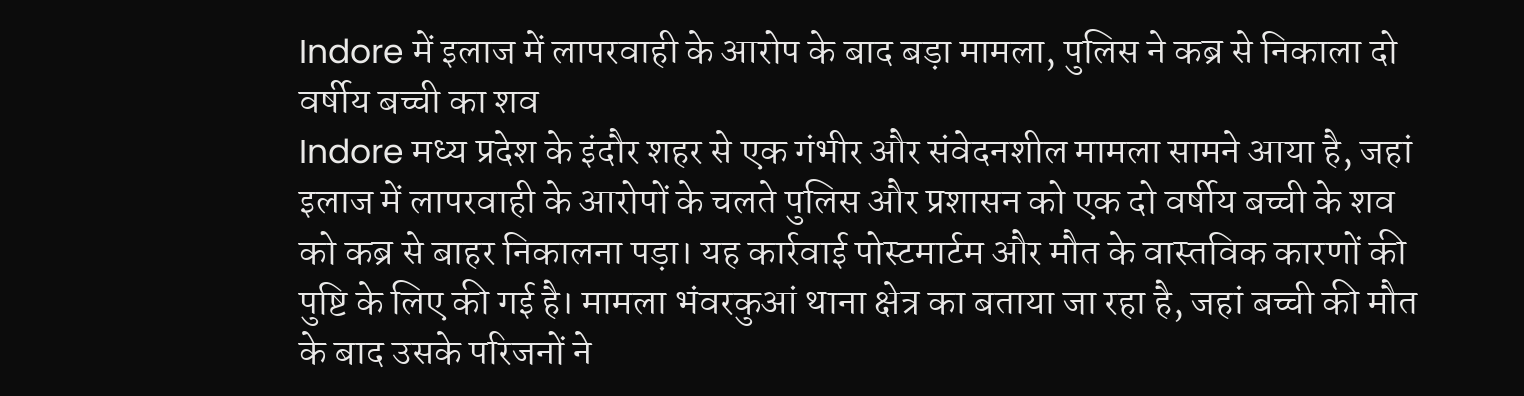Indore में इलाज में लापरवाही के आरोप के बाद बड़ा मामला, पुलिस ने कब्र से निकाला दो वर्षीय बच्ची का शव
Indore मध्य प्रदेश के इंदौर शहर से एक गंभीर और संवेदनशील मामला सामने आया है, जहां इलाज में लापरवाही के आरोपों के चलते पुलिस और प्रशासन को एक दो वर्षीय बच्ची के शव को कब्र से बाहर निकालना पड़ा। यह कार्रवाई पोस्टमार्टम और मौत के वास्तविक कारणों की पुष्टि के लिए की गई है। मामला भंवरकुआं थाना क्षेत्र का बताया जा रहा है, जहां बच्ची की मौत के बाद उसके परिजनों ने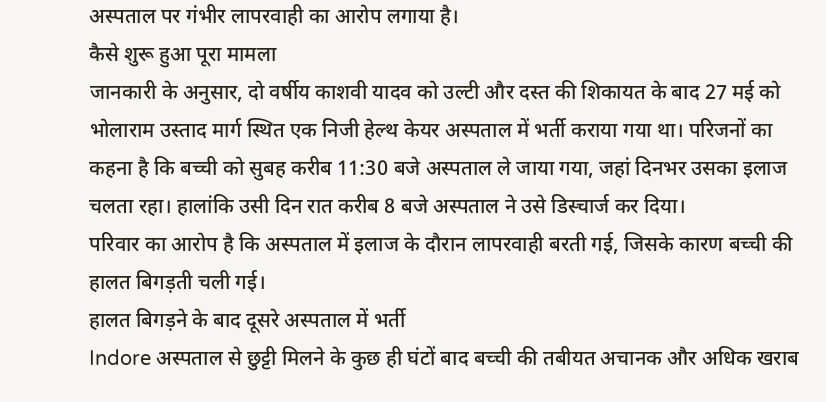अस्पताल पर गंभीर लापरवाही का आरोप लगाया है।
कैसे शुरू हुआ पूरा मामला
जानकारी के अनुसार, दो वर्षीय काशवी यादव को उल्टी और दस्त की शिकायत के बाद 27 मई को भोलाराम उस्ताद मार्ग स्थित एक निजी हेल्थ केयर अस्पताल में भर्ती कराया गया था। परिजनों का कहना है कि बच्ची को सुबह करीब 11:30 बजे अस्पताल ले जाया गया, जहां दिनभर उसका इलाज चलता रहा। हालांकि उसी दिन रात करीब 8 बजे अस्पताल ने उसे डिस्चार्ज कर दिया।
परिवार का आरोप है कि अस्पताल में इलाज के दौरान लापरवाही बरती गई, जिसके कारण बच्ची की हालत बिगड़ती चली गई।
हालत बिगड़ने के बाद दूसरे अस्पताल में भर्ती
Indore अस्पताल से छुट्टी मिलने के कुछ ही घंटों बाद बच्ची की तबीयत अचानक और अधिक खराब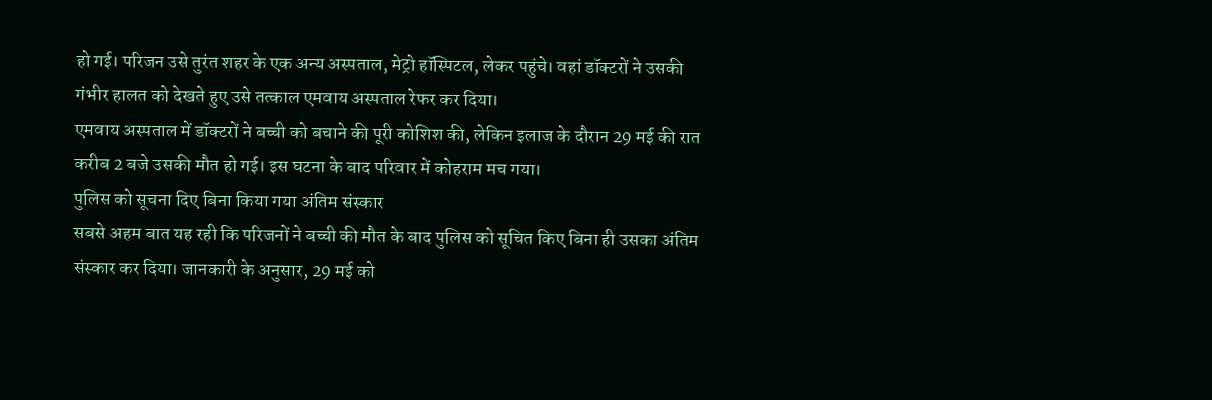हो गई। परिजन उसे तुरंत शहर के एक अन्य अस्पताल, मेट्रो हॉस्पिटल, लेकर पहुंचे। वहां डॉक्टरों ने उसकी गंभीर हालत को देखते हुए उसे तत्काल एमवाय अस्पताल रेफर कर दिया।
एमवाय अस्पताल में डॉक्टरों ने बच्ची को बचाने की पूरी कोशिश की, लेकिन इलाज के दौरान 29 मई की रात करीब 2 बजे उसकी मौत हो गई। इस घटना के बाद परिवार में कोहराम मच गया।
पुलिस को सूचना दिए बिना किया गया अंतिम संस्कार
सबसे अहम बात यह रही कि परिजनों ने बच्ची की मौत के बाद पुलिस को सूचित किए बिना ही उसका अंतिम संस्कार कर दिया। जानकारी के अनुसार, 29 मई को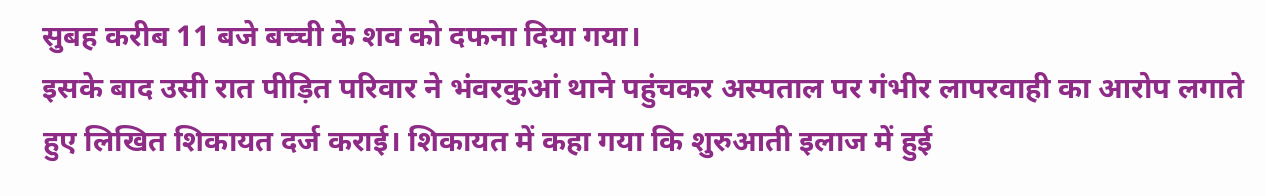सुबह करीब 11 बजे बच्ची के शव को दफना दिया गया।
इसके बाद उसी रात पीड़ित परिवार ने भंवरकुआं थाने पहुंचकर अस्पताल पर गंभीर लापरवाही का आरोप लगाते हुए लिखित शिकायत दर्ज कराई। शिकायत में कहा गया कि शुरुआती इलाज में हुई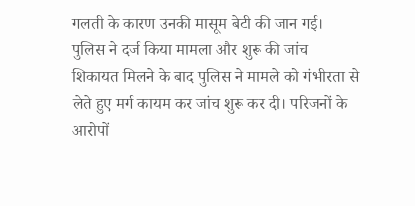गलती के कारण उनकी मासूम बेटी की जान गई।
पुलिस ने दर्ज किया मामला और शुरू की जांच
शिकायत मिलने के बाद पुलिस ने मामले को गंभीरता से लेते हुए मर्ग कायम कर जांच शुरू कर दी। परिजनों के आरोपों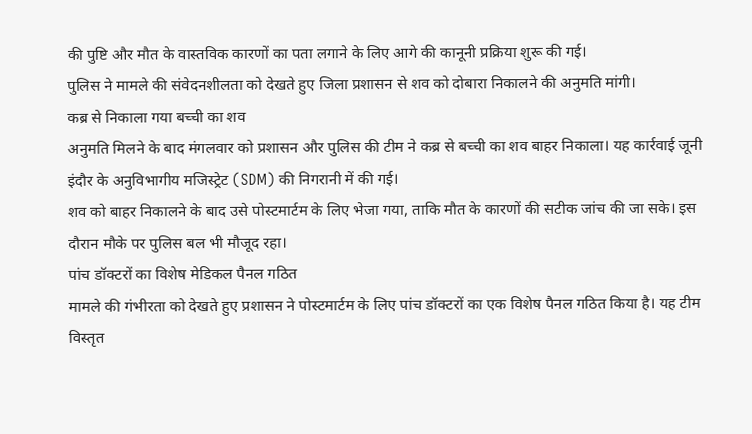की पुष्टि और मौत के वास्तविक कारणों का पता लगाने के लिए आगे की कानूनी प्रक्रिया शुरू की गई।
पुलिस ने मामले की संवेदनशीलता को देखते हुए जिला प्रशासन से शव को दोबारा निकालने की अनुमति मांगी।
कब्र से निकाला गया बच्ची का शव
अनुमति मिलने के बाद मंगलवार को प्रशासन और पुलिस की टीम ने कब्र से बच्ची का शव बाहर निकाला। यह कार्रवाई जूनी इंदौर के अनुविभागीय मजिस्ट्रेट (SDM) की निगरानी में की गई।
शव को बाहर निकालने के बाद उसे पोस्टमार्टम के लिए भेजा गया, ताकि मौत के कारणों की सटीक जांच की जा सके। इस दौरान मौके पर पुलिस बल भी मौजूद रहा।
पांच डॉक्टरों का विशेष मेडिकल पैनल गठित
मामले की गंभीरता को देखते हुए प्रशासन ने पोस्टमार्टम के लिए पांच डॉक्टरों का एक विशेष पैनल गठित किया है। यह टीम विस्तृत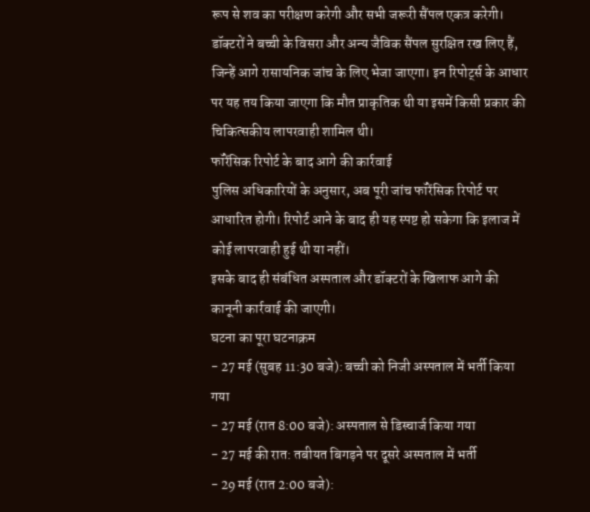रूप से शव का परीक्षण करेगी और सभी जरूरी सैंपल एकत्र करेगी।
डॉक्टरों ने बच्ची के विसरा और अन्य जैविक सैंपल सुरक्षित रख लिए हैं, जिन्हें आगे रासायनिक जांच के लिए भेजा जाएगा। इन रिपोर्ट्स के आधार पर यह तय किया जाएगा कि मौत प्राकृतिक थी या इसमें किसी प्रकार की चिकित्सकीय लापरवाही शामिल थी।
फॉरेंसिक रिपोर्ट के बाद आगे की कार्रवाई
पुलिस अधिकारियों के अनुसार, अब पूरी जांच फॉरेंसिक रिपोर्ट पर आधारित होगी। रिपोर्ट आने के बाद ही यह स्पष्ट हो सकेगा कि इलाज में कोई लापरवाही हुई थी या नहीं।
इसके बाद ही संबंधित अस्पताल और डॉक्टरों के खिलाफ आगे की कानूनी कार्रवाई की जाएगी।
घटना का पूरा घटनाक्रम
- 27 मई (सुबह 11:30 बजे): बच्ची को निजी अस्पताल में भर्ती किया गया
- 27 मई (रात 8:00 बजे): अस्पताल से डिस्चार्ज किया गया
- 27 मई की रात: तबीयत बिगड़ने पर दूसरे अस्पताल में भर्ती
- 29 मई (रात 2:00 बजे):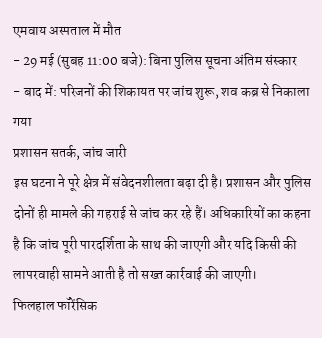एमवाय अस्पताल में मौत
- 29 मई (सुबह 11:00 बजे): बिना पुलिस सूचना अंतिम संस्कार
- बाद में: परिजनों की शिकायत पर जांच शुरू, शव कब्र से निकाला गया
प्रशासन सतर्क, जांच जारी
इस घटना ने पूरे क्षेत्र में संवेदनशीलता बढ़ा दी है। प्रशासन और पुलिस दोनों ही मामले की गहराई से जांच कर रहे हैं। अधिकारियों का कहना है कि जांच पूरी पारदर्शिता के साथ की जाएगी और यदि किसी की लापरवाही सामने आती है तो सख्त कार्रवाई की जाएगी।
फिलहाल फॉरेंसिक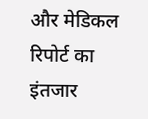और मेडिकल रिपोर्ट का इंतजार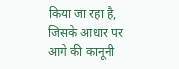किया जा रहा है, जिसके आधार पर आगे की कानूनी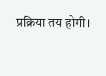प्रक्रिया तय होगी।